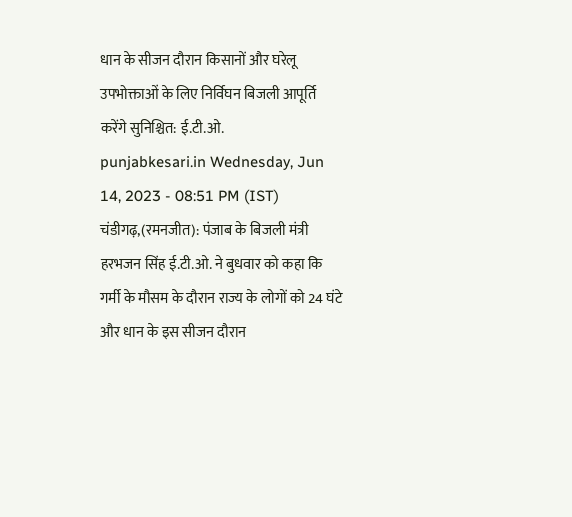धान के सीजन दौरान किसानों और घरेलू उपभोक्ताओं के लिए निर्विघन बिजली आपूर्ति करेंगे सुनिश्चित: ई.टी.ओ.
punjabkesari.in Wednesday, Jun 14, 2023 - 08:51 PM (IST)
चंडीगढ़,(रमनजीत): पंजाब के बिजली मंत्री हरभजन सिंह ई.टी.ओ. ने बुधवार को कहा कि गर्मी के मौसम के दौरान राज्य के लोगों को 24 घंटे और धान के इस सीजन दौरान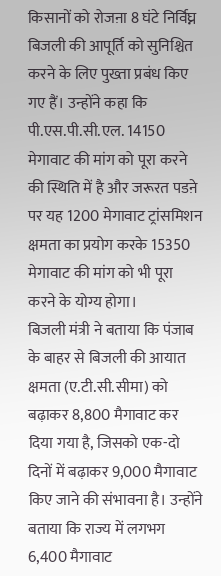किसानों को रोजऩा 8 घंटे निर्विघ्न बिजली की आपूर्ति को सुनिश्चित करने के लिए पुख्ता प्रबंध किए गए हैं। उन्होंने कहा कि पी.एस.पी.सी.एल. 14150 मेगावाट की मांग को पूरा करने की स्थिति में है और जरूरत पडऩे पर यह 1200 मेगावाट ट्रांसमिशन क्षमता का प्रयोग करके 15350 मेगावाट की मांग को भी पूरा करने के योग्य होगा।
बिजली मंत्री ने बताया कि पंजाब के बाहर से बिजली की आयात क्षमता (ए.टी.सी.सीमा) को बढ़ाकर 8,800 मैगावाट कर दिया गया है, जिसको एक-दो दिनों में बढ़ाकर 9,000 मैगावाट किए जाने की संभावना है। उन्होंने बताया कि राज्य में लगभग 6,400 मैगावाट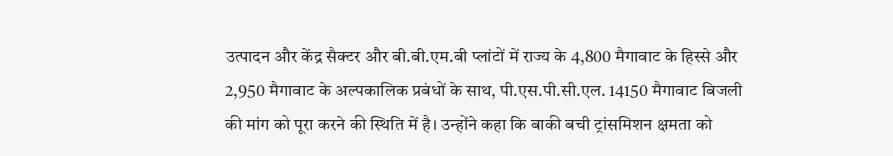उत्पादन और केंद्र सैक्टर और बी.बी.एम.बी प्लांटों में राज्य के 4,800 मैगावाट के हिस्से और 2,950 मैगावाट के अल्पकालिक प्रबंधों के साथ, पी.एस.पी.सी.एल. 14150 मैगावाट बिजली की मांग को पूरा करने की स्थिति में है। उन्होंने कहा कि बाकी बची ट्रांसमिशन क्षमता को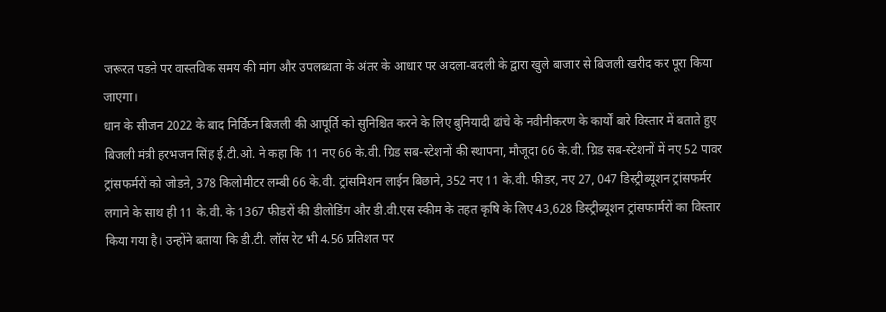जरूरत पडऩे पर वास्तविक समय की मांग और उपलब्धता के अंतर के आधार पर अदला-बदली के द्वारा खुले बाजार से बिजली खरीद कर पूरा किया जाएगा।
धान के सीजन 2022 के बाद निर्विघ्न बिजली की आपूर्ति को सुनिश्चित करने के लिए बुनियादी ढांचे के नवीनीकरण के कार्यों बारे विस्तार में बताते हुए बिजली मंत्री हरभजन सिंह ई.टी.ओ. ने कहा कि 11 नए 66 के.वी. ग्रिड सब-स्टेशनों की स्थापना, मौजूदा 66 के.वी. ग्रिड सब-स्टेशनों में नए 52 पावर ट्रांसफर्मरों को जोडऩे, 378 किलोमीटर लम्बी 66 के.वी. ट्रांसमिशन लाईन बिछाने, 352 नए 11 के.वी. फीडर, नए 27, 047 डिस्ट्रीब्यूशन ट्रांसफर्मर लगाने के साथ ही 11 के.वी. के 1367 फीडरों की डीलोडिंग और डी.वी.एस स्कीम के तहत कृषि के लिए 43,628 डिस्ट्रीब्यूशन ट्रांसफार्मरों का विस्तार किया गया है। उन्होंने बताया कि डी.टी. लॉस रेट भी 4.56 प्रतिशत पर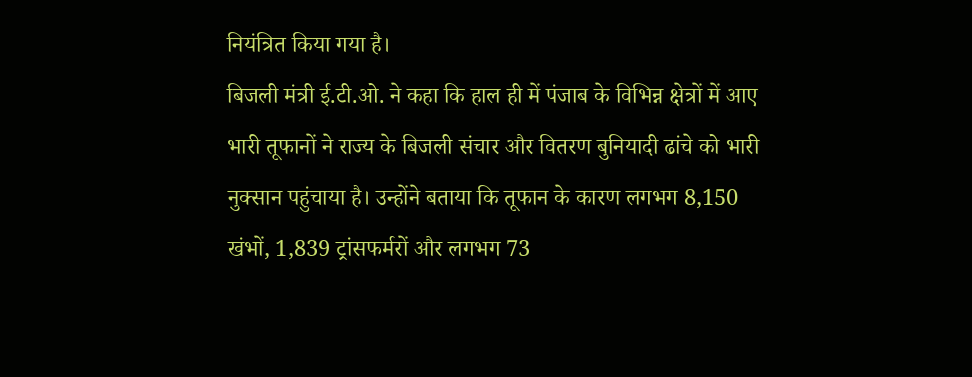नियंत्रित किया गया है।
बिजली मंत्री ई.टी.ओ. ने कहा कि हाल ही में पंजाब के विभिन्न क्षेत्रों में आए भारी तूफानों ने राज्य के बिजली संचार और वितरण बुनियादी ढांचे को भारी नुक्सान पहुंचाया है। उन्होंने बताया कि तूफान के कारण लगभग 8,150 खंभों, 1,839 ट्रांसफर्मरों और लगभग 73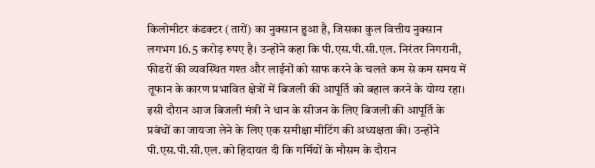किलोमीटर कंडक्टर (तारों) का नुक्सान हुआ है, जिसका कुल वित्तीय नुक्सान लगभग 16.5 करोड़ रुपए है। उन्होंने कहा कि पी.एस.पी.सी.एल. निरंतर निगरानी, फीडरों की व्यवस्थित गश्त और लाईनों को साफ करने के चलते कम से कम समय में तूफान के कारण प्रभावित क्षेत्रों में बिजली की आपूर्ति को बहाल करने के योग्य रहा। इसी दौरान आज बिजली मंत्री ने धान के सीजन के लिए बिजली की आपूर्ति के प्रबंधों का जायजा लेने के लिए एक समीक्षा मीटिंग की अध्यक्षता की। उन्होंने पी.एस.पी.सी.एल. को हिदायत दी कि गर्मियों के मौसम के दौरान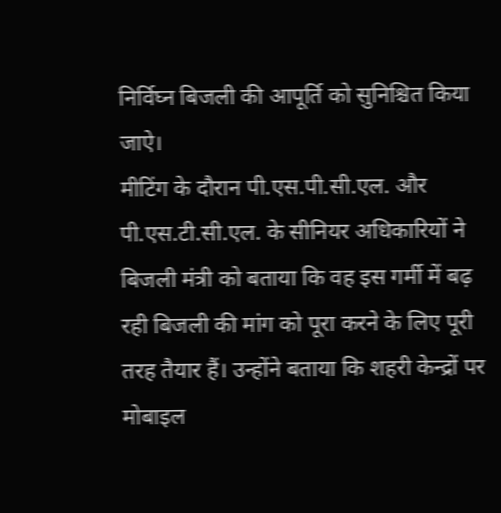निर्विघ्न बिजली की आपूर्ति को सुनिश्चित किया जाऐ।
मीटिंग के दौरान पी.एस.पी.सी.एल. और पी.एस.टी.सी.एल. के सीनियर अधिकारियों ने बिजली मंत्री को बताया कि वह इस गर्मी में बढ़ रही बिजली की मांग को पूरा करने के लिए पूरी तरह तैयार हैं। उन्होंने बताया कि शहरी केन्द्रों पर मोबाइल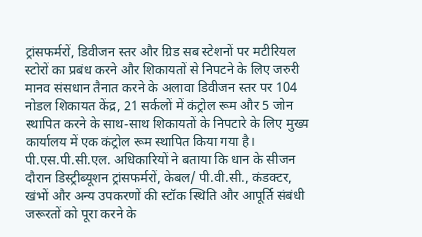ट्रांसफर्मरों, डिवीजन स्तर और ग्रिड सब स्टेशनों पर मटीरियल स्टोरों का प्रबंध करने और शिकायतों से निपटने के लिए जरुरी मानव संसधान तैनात करने के अलावा डिवीजन स्तर पर 104 नोडल शिकायत केंद्र, 21 सर्कलों में कंट्रोल रूम और 5 जोन स्थापित करने के साथ-साथ शिकायतों के निपटारे के लिए मुख्य कार्यालय में एक कंट्रोल रूम स्थापित किया गया है।
पी.एस.पी.सी.एल. अधिकारियों ने बताया कि धान के सीजन दौरान डिस्ट्रीब्यूशन ट्रांसफर्मरों, केबल/ पी.वी.सी., कंडक्टर, खंभों और अन्य उपकरणों की स्टॉक स्थिति और आपूर्ति संबंधी जरूरतों को पूरा करने के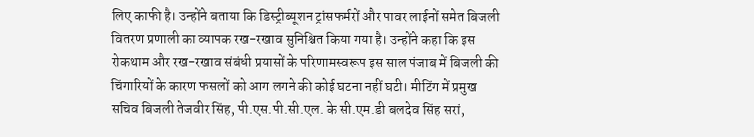लिए काफी है। उन्होंने बताया कि डिस्ट्रीब्यूशन ट्रांसफर्मरों और पावर लाईनों समेत बिजली वितरण प्रणाली का व्यापक रख-रखाव सुनिश्चित किया गया है। उन्होंने कहा कि इस रोकथाम और रख-रखाव संबंधी प्रयासों के परिणामस्वरूप इस साल पंजाब में बिजली की चिंगारियों के कारण फसलों को आग लगने की कोई घटना नहीं घटी। मीटिंग में प्रमुख सचिव बिजली तेजवीर सिंह, पी.एस.पी.सी.एल. के सी.एम.डी बलदेव सिंह सरां,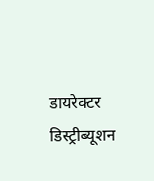डायरेक्टर डिस्ट्रीब्यूशन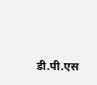डी.पी.एस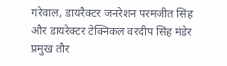गरेवाल, डायरैक्टर जनरेशन परमजीत सिंह और डायरेक्टर टेक्निकल वरदीप सिंह मंडेर प्रमुख तौर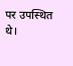पर उपस्थित थे।